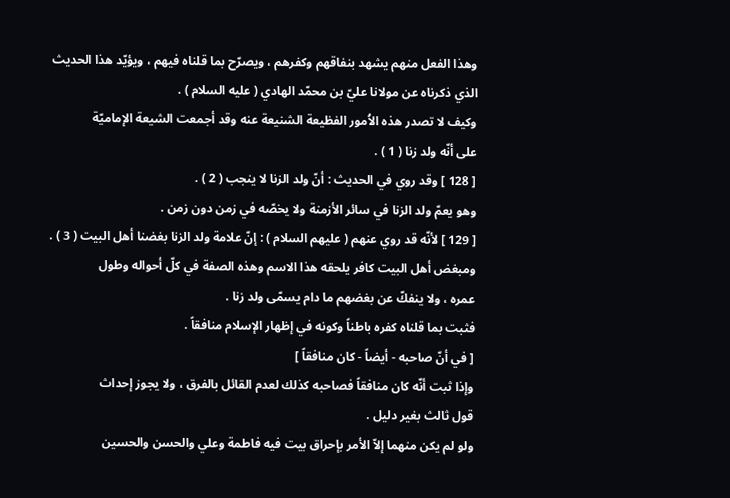وهذا الفعل منهم يشهد بنفاقهم وكفرهم ، ويصرّح بما قلناه فيهم ، ويؤيّد هذا الحديث
الذي ذكرناه عن مولانا عليّ بن محمّد الهادي ( عليه السلام ) .
وكيف لا تصدر هذه الاُمور الفظيعة الشنيعة عنه وقد أجمعت الشيعة الإماميّة
على أنّه ولد زنا ( 1 ) .
[ 128 ] وقد روي في الحديث : أنّ ولد الزنا لا ينجب ( 2 ) .
وهو يعمّ ولد الزنا في سائر الأزمنة ولا يخصّه في زمن دون زمن .
[ 129 ] لأنّه قد روي عنهم ( عليهم السلام ) : إنّ علامة ولد الزنا بغضنا أهل البيت ( 3 ) .
ومبغض أهل البيت كافر يلحقه هذا الاسم وهذه الصفة في كلّ أحواله وطول
عمره ، ولا ينفكّ عن بغضهم ما دام يسمّى ولد زنا .
فثبت بما قلناه كفره باطناً وكونه في إظهار الإسلام منافقاً .
[ في أنّ صاحبه - أيضاً - كان منافقاً ]
وإذا ثبت أنّه كان منافقاً فصاحبه كذلك لعدم القائل بالفرق ، ولا يجوز إحداث
قول ثالث بغير دليل .
ولو لم يكن منهما إلاّ الأمر بإحراق بيت فيه فاطمة وعلي والحسن والحسين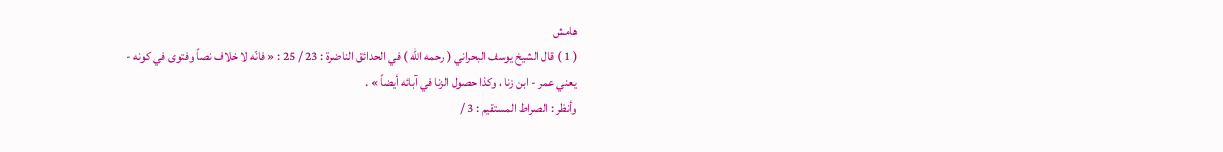هامش
( 1 ) قال الشيخ يوسف البحراني ( رحمه الله ) في الحدائق الناضرة : 23 / 25 : « فانّه لا خلاف نصاً وفتوى في كونه -
يعني عمر - ابن زنا ، وكذا حصول الزنا في آبائه أيضاً » .
وأنظر : الصراط المستقيم : 3 /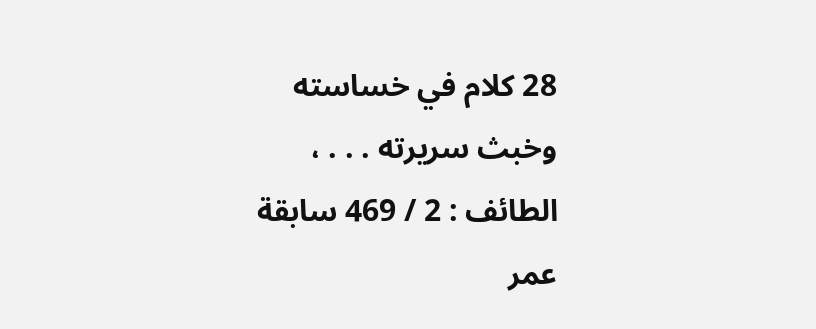28 كلام في خساسته وخبث سريرته . . . ، الطائف : 2 / 469 سابقة عمر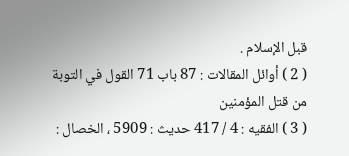قبل الإسلام .
( 2 ) أوائل المقالات : 87 باب 71 القول في التوبة من قتل المؤمنين
( 3 ) الفقيه : 4 / 417 حديث : 5909 ، الخصال :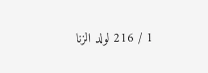1 / 216 لولد الزنا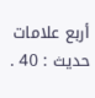أربع علامات حديث : 40 .